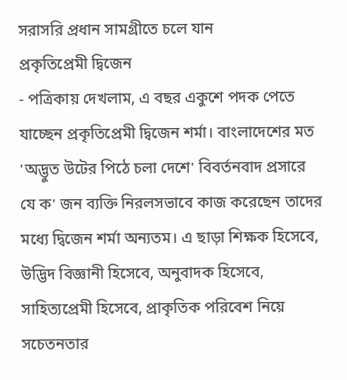সরাসরি প্রধান সামগ্রীতে চলে যান
প্রকৃতিপ্রেমী দ্বিজেন
- পত্রিকায় দেখলাম, এ বছর একুশে পদক পেতে যাচ্ছেন প্রকৃতিপ্রেমী দ্বিজেন শর্মা। বাংলাদেশের মত 'অদ্ভুত উটের পিঠে চলা দেশে' বিবর্তনবাদ প্রসারে যে ক' জন ব্যক্তি নিরলসভাবে কাজ করেছেন তাদের মধ্যে দ্বিজেন শর্মা অন্যতম। এ ছাড়া শিক্ষক হিসেবে, উদ্ভিদ বিজ্ঞানী হিসেবে, অনুবাদক হিসেবে, সাহিত্যপ্রেমী হিসেবে, প্রাকৃতিক পরিবেশ নিয়ে সচেতনতার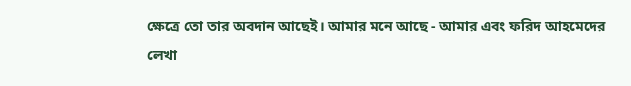ক্ষেত্রে তো তার অবদান আছেই। আমার মনে আছে - আমার এবং ফরিদ আহমেদের লেখা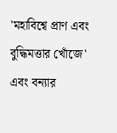'মহাবিশ্বে প্রাণ এবং বুদ্ধিমত্তার খোঁজে' এবং বন্যার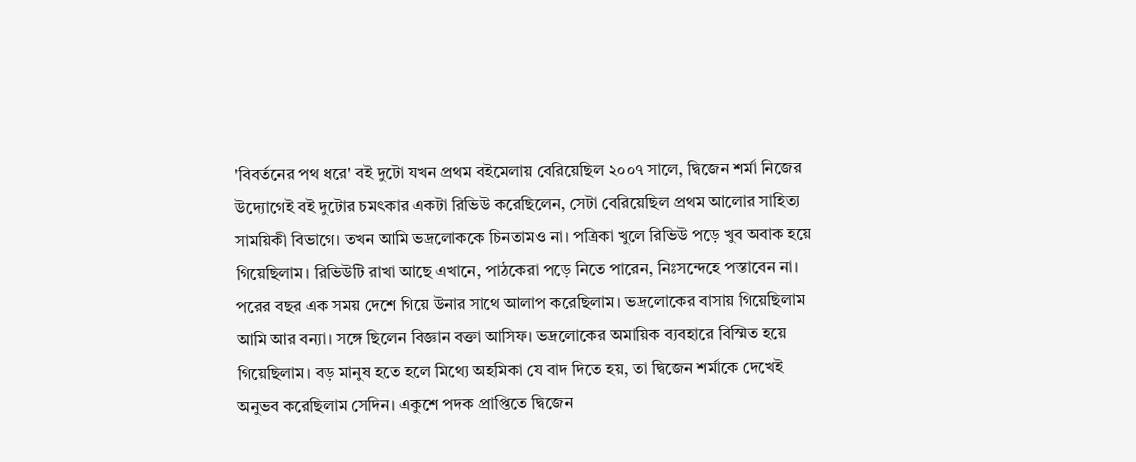'বিবর্তনের পথ ধরে' বই দুটো যখন প্রথম বইমেলায় বেরিয়েছিল ২০০৭ সালে, দ্বিজেন শর্মা নিজের উদ্যোগেই বই দুটোর চমৎকার একটা রিভিউ করেছিলেন, সেটা বেরিয়েছিল প্রথম আলোর সাহিত্য সাময়িকী বিভাগে। তখন আমি ভদ্রলোককে চিনতামও না। পত্রিকা খুলে রিভিউ পড়ে খুব অবাক হয়ে গিয়েছিলাম। রিভিউটি রাখা আছে এখানে, পাঠকেরা পড়ে নিতে পারেন, নিঃসন্দেহে পস্তাবেন না। পরের বছর এক সময় দেশে গিয়ে উনার সাথে আলাপ করেছিলাম। ভদ্রলোকের বাসায় গিয়েছিলাম আমি আর বন্যা। সঙ্গে ছিলেন বিজ্ঞান বক্তা আসিফ। ভদ্রলোকের অমায়িক ব্যবহারে বিস্মিত হয়ে গিয়েছিলাম। বড় মানুষ হতে হলে মিথ্যে অহমিকা যে বাদ দিতে হয়, তা দ্বিজেন শর্মাকে দেখেই অনুভব করেছিলাম সেদিন। একুশে পদক প্রাপ্তিতে দ্বিজেন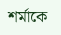শর্মাকে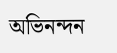অভিনন্দন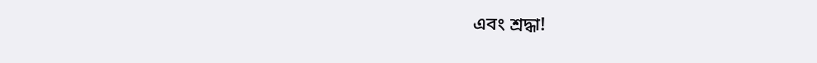এবং শ্রদ্ধা!